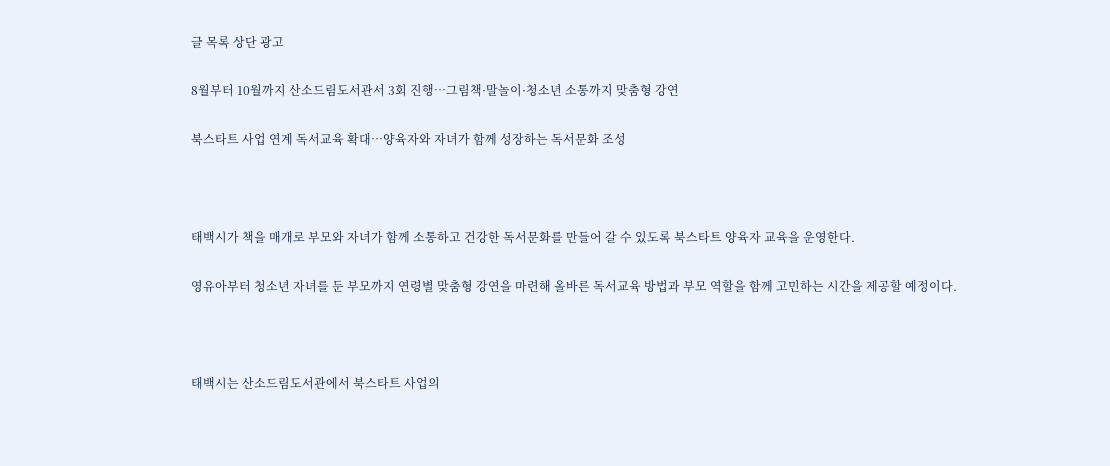글 목록 상단 광고

8월부터 10월까지 산소드림도서관서 3회 진행…그림책·말놀이·청소년 소통까지 맞춤형 강연

북스타트 사업 연계 독서교육 확대…양육자와 자녀가 함께 성장하는 독서문화 조성



태백시가 책을 매개로 부모와 자녀가 함께 소통하고 건강한 독서문화를 만들어 갈 수 있도록 북스타트 양육자 교육을 운영한다.

영유아부터 청소년 자녀를 둔 부모까지 연령별 맞춤형 강연을 마련해 올바른 독서교육 방법과 부모 역할을 함께 고민하는 시간을 제공할 예정이다.



태백시는 산소드림도서관에서 북스타트 사업의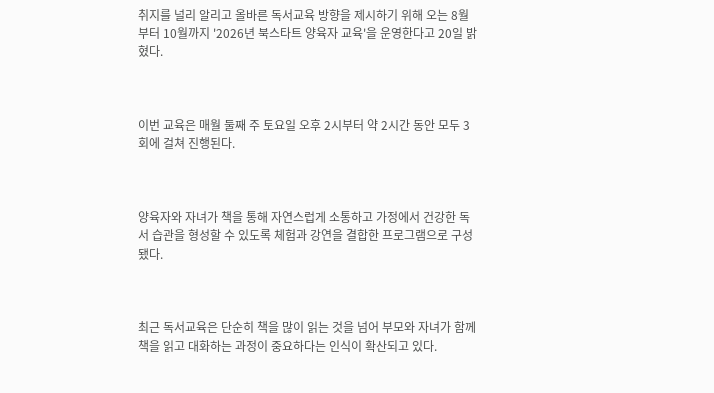취지를 널리 알리고 올바른 독서교육 방향을 제시하기 위해 오는 8월부터 10월까지 '2026년 북스타트 양육자 교육'을 운영한다고 20일 밝혔다.



이번 교육은 매월 둘째 주 토요일 오후 2시부터 약 2시간 동안 모두 3회에 걸쳐 진행된다.



양육자와 자녀가 책을 통해 자연스럽게 소통하고 가정에서 건강한 독서 습관을 형성할 수 있도록 체험과 강연을 결합한 프로그램으로 구성됐다.



최근 독서교육은 단순히 책을 많이 읽는 것을 넘어 부모와 자녀가 함께 책을 읽고 대화하는 과정이 중요하다는 인식이 확산되고 있다.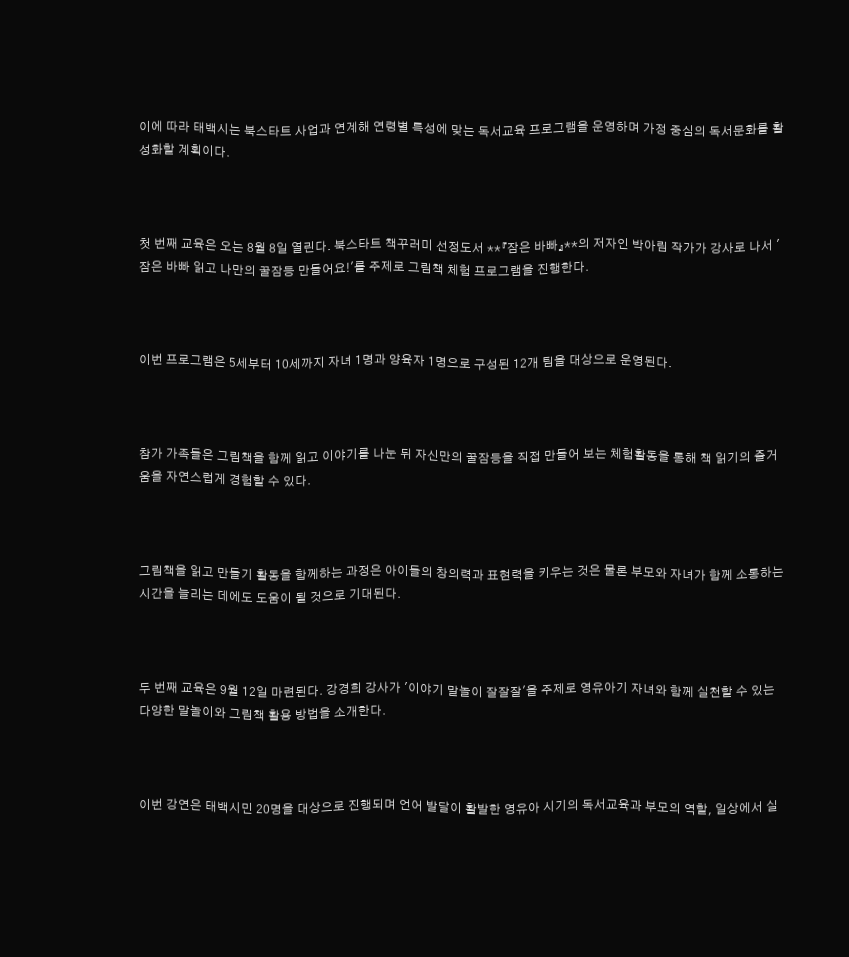이에 따라 태백시는 북스타트 사업과 연계해 연령별 특성에 맞는 독서교육 프로그램을 운영하며 가정 중심의 독서문화를 활성화할 계획이다.



첫 번째 교육은 오는 8월 8일 열린다. 북스타트 책꾸러미 선정도서 **『잠은 바빠』**의 저자인 박아림 작가가 강사로 나서 '잠은 바빠 읽고 나만의 꿀잠등 만들어요!'를 주제로 그림책 체험 프로그램을 진행한다.



이번 프로그램은 5세부터 10세까지 자녀 1명과 양육자 1명으로 구성된 12개 팀을 대상으로 운영된다.



참가 가족들은 그림책을 함께 읽고 이야기를 나눈 뒤 자신만의 꿀잠등을 직접 만들어 보는 체험활동을 통해 책 읽기의 즐거움을 자연스럽게 경험할 수 있다.



그림책을 읽고 만들기 활동을 함께하는 과정은 아이들의 창의력과 표현력을 키우는 것은 물론 부모와 자녀가 함께 소통하는 시간을 늘리는 데에도 도움이 될 것으로 기대된다.



두 번째 교육은 9월 12일 마련된다. 강경희 강사가 '이야기 말놀이 잘잘잘'을 주제로 영유아기 자녀와 함께 실천할 수 있는 다양한 말놀이와 그림책 활용 방법을 소개한다.



이번 강연은 태백시민 20명을 대상으로 진행되며 언어 발달이 활발한 영유아 시기의 독서교육과 부모의 역할, 일상에서 실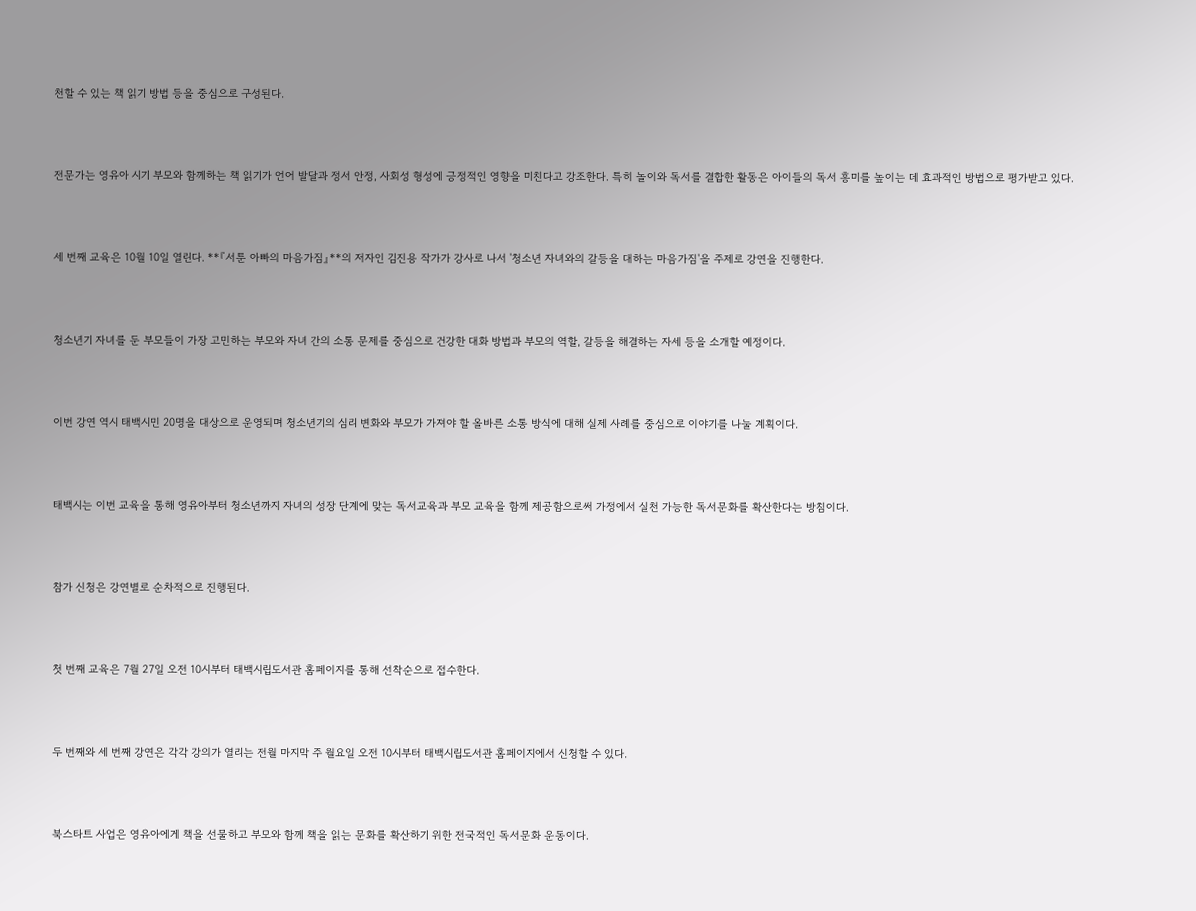천할 수 있는 책 읽기 방법 등을 중심으로 구성된다.



전문가는 영유아 시기 부모와 함께하는 책 읽기가 언어 발달과 정서 안정, 사회성 형성에 긍정적인 영향을 미친다고 강조한다. 특히 놀이와 독서를 결합한 활동은 아이들의 독서 흥미를 높이는 데 효과적인 방법으로 평가받고 있다.



세 번째 교육은 10월 10일 열린다. **『서툰 아빠의 마음가짐』**의 저자인 김진용 작가가 강사로 나서 '청소년 자녀와의 갈등을 대하는 마음가짐'을 주제로 강연을 진행한다.



청소년기 자녀를 둔 부모들이 가장 고민하는 부모와 자녀 간의 소통 문제를 중심으로 건강한 대화 방법과 부모의 역할, 갈등을 해결하는 자세 등을 소개할 예정이다.



이번 강연 역시 태백시민 20명을 대상으로 운영되며 청소년기의 심리 변화와 부모가 가져야 할 올바른 소통 방식에 대해 실제 사례를 중심으로 이야기를 나눌 계획이다.



태백시는 이번 교육을 통해 영유아부터 청소년까지 자녀의 성장 단계에 맞는 독서교육과 부모 교육을 함께 제공함으로써 가정에서 실천 가능한 독서문화를 확산한다는 방침이다.



참가 신청은 강연별로 순차적으로 진행된다.



첫 번째 교육은 7월 27일 오전 10시부터 태백시립도서관 홈페이지를 통해 선착순으로 접수한다.



두 번째와 세 번째 강연은 각각 강의가 열리는 전월 마지막 주 월요일 오전 10시부터 태백시립도서관 홈페이지에서 신청할 수 있다.



북스타트 사업은 영유아에게 책을 선물하고 부모와 함께 책을 읽는 문화를 확산하기 위한 전국적인 독서문화 운동이다.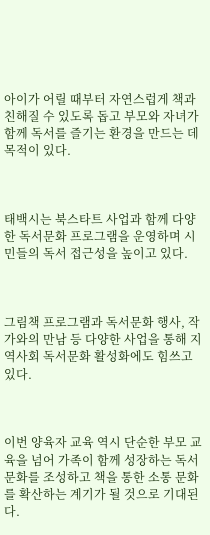아이가 어릴 때부터 자연스럽게 책과 친해질 수 있도록 돕고 부모와 자녀가 함께 독서를 즐기는 환경을 만드는 데 목적이 있다.



태백시는 북스타트 사업과 함께 다양한 독서문화 프로그램을 운영하며 시민들의 독서 접근성을 높이고 있다.



그림책 프로그램과 독서문화 행사, 작가와의 만남 등 다양한 사업을 통해 지역사회 독서문화 활성화에도 힘쓰고 있다.



이번 양육자 교육 역시 단순한 부모 교육을 넘어 가족이 함께 성장하는 독서문화를 조성하고 책을 통한 소통 문화를 확산하는 계기가 될 것으로 기대된다.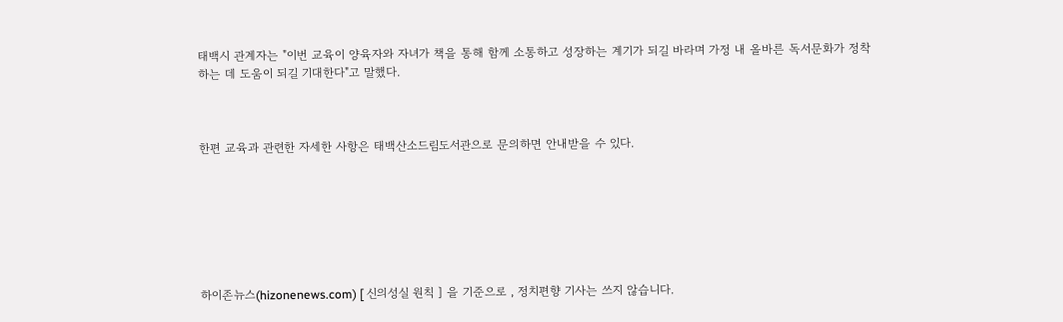태백시 관계자는 "이번 교육이 양육자와 자녀가 책을 통해 함께 소통하고 성장하는 계기가 되길 바라며 가정 내 올바른 독서문화가 정착하는 데 도움이 되길 기대한다"고 말했다.



한편 교육과 관련한 자세한 사항은 태백산소드림도서관으로 문의하면 안내받을 수 있다.







하이존뉴스(hizonenews.com) [ 신의성실 원칙 ] 을 기준으로 , 정치편향 기사는 쓰지 않습니다.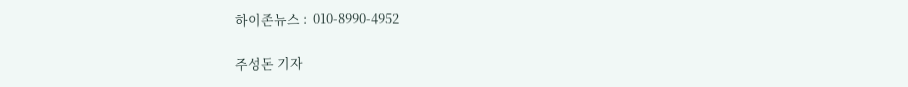하이존뉴스 :  010-8990-4952

주성돈 기자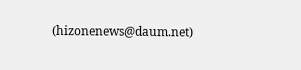(hizonenews@daum.net)